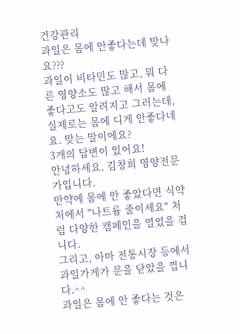건강관리
과일은 몸에 안좋다는데 맞나요???
과일이 비타민도 많고, 뭐 다른 영양소도 많고 해서 몸에 좋다고도 알려지고 그러는데, 실제로는 몸에 디게 안좋다네요. 맞는 말이에요?
3개의 답변이 있어요!
안녕하세요. 김창희 영양전문가입니다.
만약에 몸에 안 좋았다면 식약처에서 "나트륨 줄이세요" 처럼 다양한 캠페인을 열었을 겁니다.
그리고, 아마 전통시장 등에서 과일가게가 문을 닫았을 껍니다.^^
과일은 몸에 안 좋다는 것은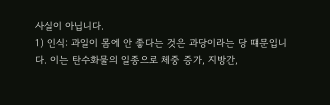사실이 아닙니다.
1) 인식: 과일이 몸에 안 좋다는 것은 과당이라는 당 떄문입니다. 이는 탄수화물의 일종으로 체중 증가, 지방간,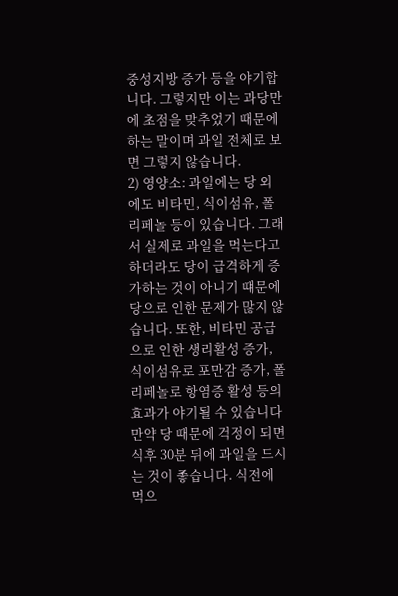중성지방 증가 등을 야기합니다. 그렇지만 이는 과당만에 초점을 맞추었기 때문에 하는 말이며 과일 전체로 보면 그렇지 않습니다.
2) 영양소: 과일에는 당 외에도 비타민, 식이섬유, 폴리페놀 등이 있습니다. 그래서 실제로 과일을 먹는다고 하더라도 당이 급격하게 증가하는 것이 아니기 떄문에 당으로 인한 문제가 많지 않습니다. 또한, 비타민 공급으로 인한 생리활성 증가, 식이섬유로 포만감 증가, 폴리페놀로 항염증 활성 등의 효과가 야기될 수 있습니다
만약 당 때문에 걱정이 되면 식후 30분 뒤에 과일을 드시는 것이 좋습니다. 식전에 먹으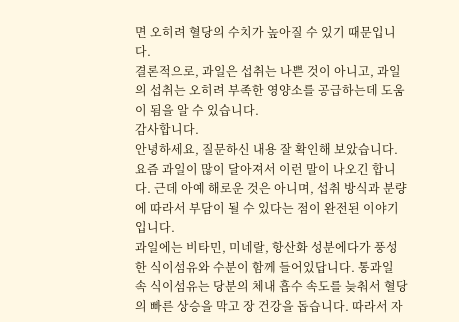면 오히려 혈당의 수치가 높아질 수 있기 때문입니다.
결론적으로, 과일은 섭취는 나쁜 것이 아니고, 과일의 섭취는 오히려 부족한 영양소를 공급하는데 도움이 됨을 알 수 있습니다.
감사합니다.
안녕하세요, 질문하신 내용 잘 확인해 보았습니다.
요즘 과일이 많이 달아져서 이런 말이 나오긴 합니다. 근데 아예 해로운 것은 아니며, 섭취 방식과 분량에 따라서 부담이 될 수 있다는 점이 완전된 이야기입니다.
과일에는 비타민, 미네랄, 항산화 성분에다가 풍성한 식이섬유와 수분이 함께 들어있답니다. 통과일 속 식이섬유는 당분의 체내 흡수 속도를 늦춰서 혈당의 빠른 상승을 막고 장 건강을 돕습니다. 따라서 자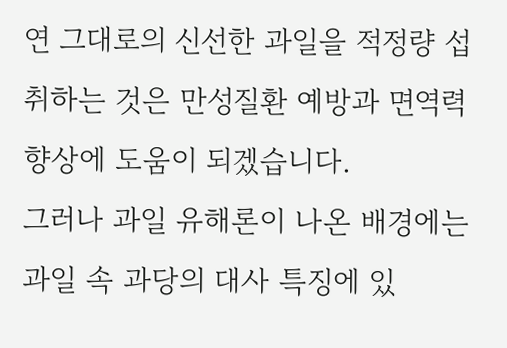연 그대로의 신선한 과일을 적정량 섭취하는 것은 만성질환 예방과 면역력 향상에 도움이 되겠습니다.
그러나 과일 유해론이 나온 배경에는 과일 속 과당의 대사 특징에 있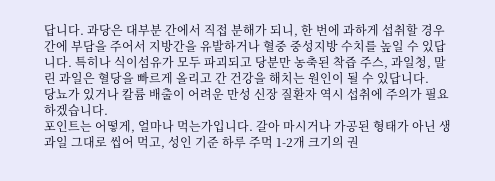답니다. 과당은 대부분 간에서 직접 분해가 되니, 한 번에 과하게 섭취할 경우 간에 부담을 주어서 지방간을 유발하거나 혈중 중성지방 수치를 높일 수 있답니다. 특히나 식이섬유가 모두 파괴되고 당분만 농축된 착즙 주스, 과일청, 말린 과일은 혈당을 빠르게 올리고 간 건강을 해치는 원인이 될 수 있답니다.
당뇨가 있거나 칼륨 배출이 어려운 만성 신장 질환자 역시 섭취에 주의가 필요하겠습니다.
포인트는 어떻게, 얼마나 먹는가입니다. 갈아 마시거나 가공된 형태가 아닌 생과일 그대로 씹어 먹고, 성인 기준 하루 주먹 1-2개 크기의 권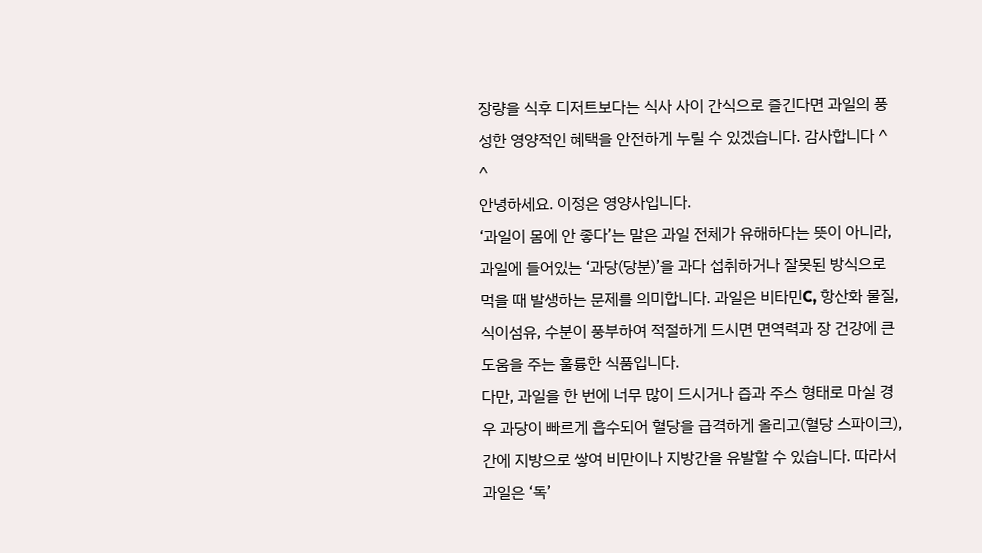장량을 식후 디저트보다는 식사 사이 간식으로 즐긴다면 과일의 풍성한 영양적인 혜택을 안전하게 누릴 수 있겠습니다. 감사합니다 ^ ^
안녕하세요. 이정은 영양사입니다.
‘과일이 몸에 안 좋다’는 말은 과일 전체가 유해하다는 뜻이 아니라, 과일에 들어있는 ‘과당(당분)’을 과다 섭취하거나 잘못된 방식으로 먹을 때 발생하는 문제를 의미합니다. 과일은 비타민C, 항산화 물질, 식이섬유, 수분이 풍부하여 적절하게 드시면 면역력과 장 건강에 큰 도움을 주는 훌륭한 식품입니다.
다만, 과일을 한 번에 너무 많이 드시거나 즙과 주스 형태로 마실 경우 과당이 빠르게 흡수되어 혈당을 급격하게 올리고(혈당 스파이크), 간에 지방으로 쌓여 비만이나 지방간을 유발할 수 있습니다. 따라서 과일은 ‘독’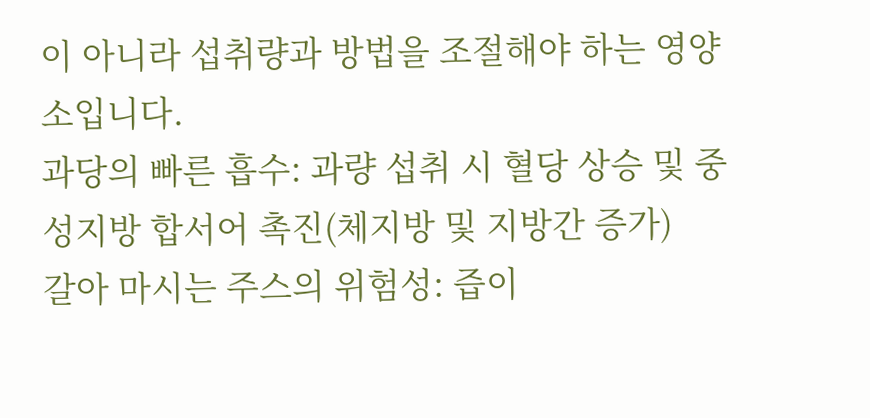이 아니라 섭취량과 방법을 조절해야 하는 영양소입니다.
과당의 빠른 흡수: 과량 섭취 시 혈당 상승 및 중성지방 합서어 촉진(체지방 및 지방간 증가)
갈아 마시는 주스의 위험성: 즙이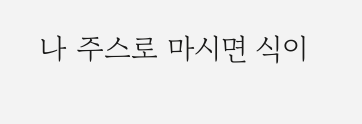나 주스로 마시면 식이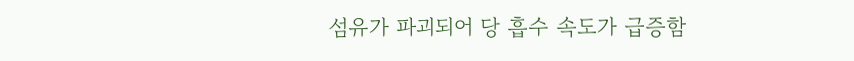섬유가 파괴되어 당 흡수 속도가 급증함